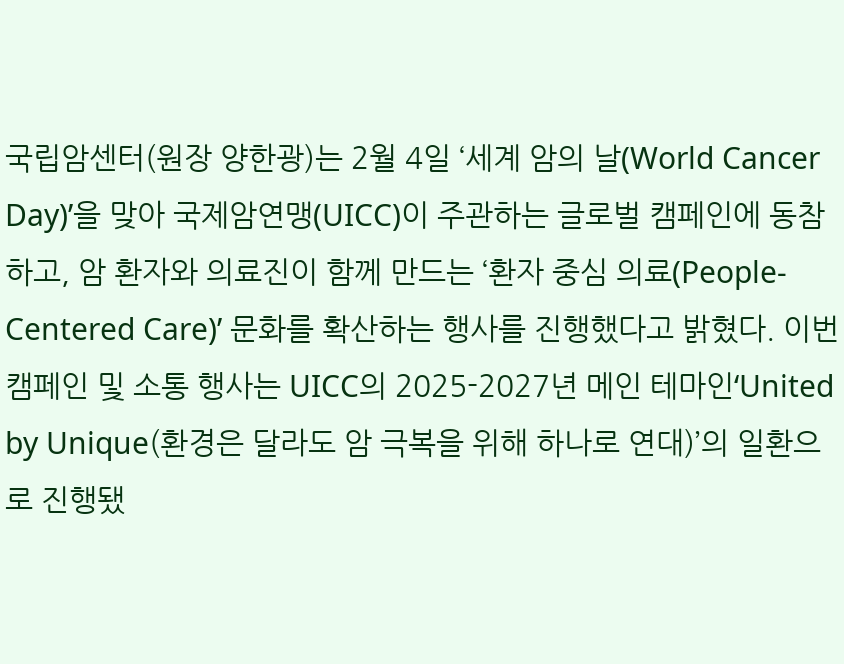국립암센터(원장 양한광)는 2월 4일 ‘세계 암의 날(World Cancer Day)’을 맞아 국제암연맹(UICC)이 주관하는 글로벌 캠페인에 동참하고, 암 환자와 의료진이 함께 만드는 ‘환자 중심 의료(People-Centered Care)’ 문화를 확산하는 행사를 진행했다고 밝혔다. 이번 캠페인 및 소통 행사는 UICC의 2025-2027년 메인 테마인‘United by Unique(환경은 달라도 암 극복을 위해 하나로 연대)’의 일환으로 진행됐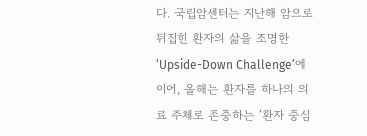다. 국립암센터는 지난해 암으로 뒤집힌 환자의 삶을 조명한 ‘Upside-Down Challenge’에 이어, 올해는 환자를 하나의 의료 주체로 존중하는 ‘환자 중심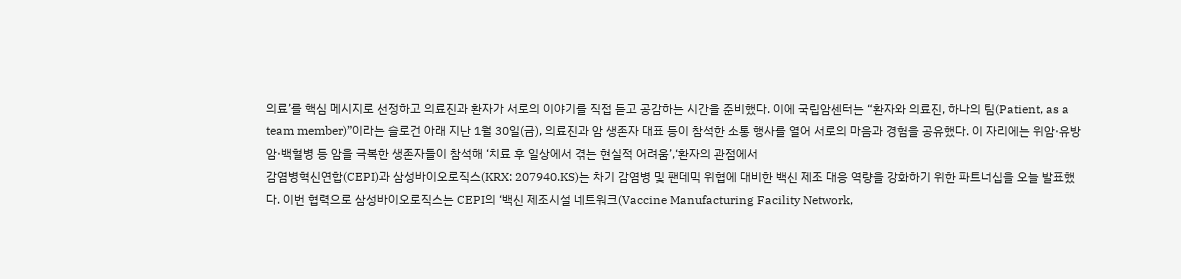의료’를 핵심 메시지로 선정하고 의료진과 환자가 서로의 이야기를 직접 듣고 공감하는 시간을 준비했다. 이에 국립암센터는 “환자와 의료진, 하나의 팀(Patient, as a team member)”이라는 슬로건 아래 지난 1월 30일(금), 의료진과 암 생존자 대표 등이 참석한 소통 행사를 열어 서로의 마음과 경험을 공유했다. 이 자리에는 위암·유방암·백혈병 등 암을 극복한 생존자들이 참석해 ‘치료 후 일상에서 겪는 현실적 어려움’,‘환자의 관점에서
감염병혁신연합(CEPI)과 삼성바이오로직스(KRX: 207940.KS)는 차기 감염병 및 팬데믹 위협에 대비한 백신 제조 대응 역량을 강화하기 위한 파트너십을 오늘 발표했다. 이번 협력으로 삼성바이오로직스는 CEPI의 ‘백신 제조시설 네트워크(Vaccine Manufacturing Facility Network,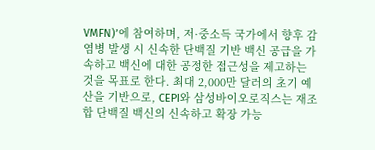VMFN)’에 참여하며, 저·중소득 국가에서 향후 감염병 발생 시 신속한 단백질 기반 백신 공급을 가속하고 백신에 대한 공정한 접근성을 제고하는 것을 목표로 한다. 최대 2,000만 달러의 초기 예산을 기반으로, CEPI와 삼성바이오로직스는 재조합 단백질 백신의 신속하고 확장 가능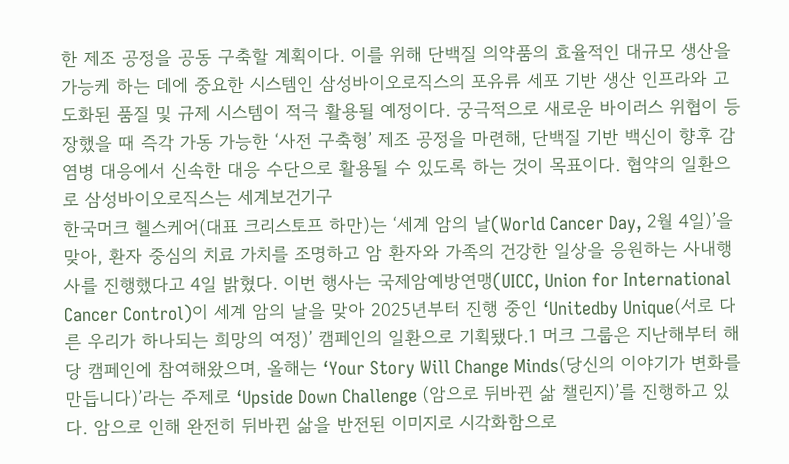한 제조 공정을 공동 구축할 계획이다. 이를 위해 단백질 의약품의 효율적인 대규모 생산을 가능케 하는 데에 중요한 시스템인 삼성바이오로직스의 포유류 세포 기반 생산 인프라와 고도화된 품질 및 규제 시스템이 적극 활용될 예정이다. 궁극적으로 새로운 바이러스 위협이 등장했을 때 즉각 가동 가능한 ‘사전 구축형’ 제조 공정을 마련해, 단백질 기반 백신이 향후 감염병 대응에서 신속한 대응 수단으로 활용될 수 있도록 하는 것이 목표이다. 협약의 일환으로 삼성바이오로직스는 세계보건기구
한국머크 헬스케어(대표 크리스토프 하만)는 ‘세계 암의 날(World Cancer Day, 2월 4일)’을 맞아, 환자 중심의 치료 가치를 조명하고 암 환자와 가족의 건강한 일상을 응원하는 사내행사를 진행했다고 4일 밝혔다. 이번 행사는 국제암예방연맹(UICC, Union for International Cancer Control)이 세계 암의 날을 맞아 2025년부터 진행 중인 ‘Unitedby Unique(서로 다른 우리가 하나되는 희망의 여정)’ 캠페인의 일환으로 기획됐다.1 머크 그룹은 지난해부터 해당 캠페인에 참여해왔으며, 올해는 ‘Your Story Will Change Minds(당신의 이야기가 변화를 만듭니다)’라는 주제로 ‘Upside Down Challenge (암으로 뒤바뀐 삶 챌린지)’를 진행하고 있다. 암으로 인해 완전히 뒤바뀐 삶을 반전된 이미지로 시각화함으로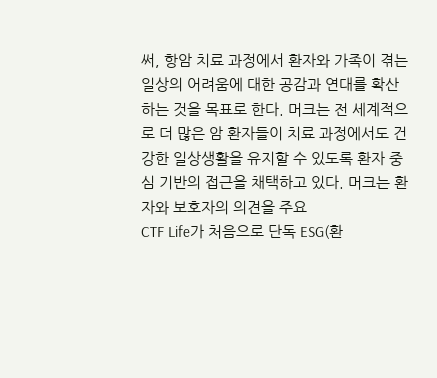써, 항암 치료 과정에서 환자와 가족이 겪는 일상의 어려움에 대한 공감과 연대를 확산하는 것을 목표로 한다. 머크는 전 세계적으로 더 많은 암 환자들이 치료 과정에서도 건강한 일상생활을 유지할 수 있도록 환자 중심 기반의 접근을 채택하고 있다. 머크는 환자와 보호자의 의견을 주요
CTF Life가 처음으로 단독 ESG(환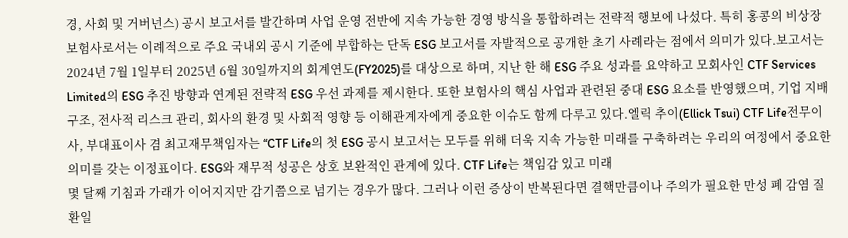경, 사회 및 거버넌스) 공시 보고서를 발간하며 사업 운영 전반에 지속 가능한 경영 방식을 통합하려는 전략적 행보에 나섰다. 특히 홍콩의 비상장 보험사로서는 이례적으로 주요 국내외 공시 기준에 부합하는 단독 ESG 보고서를 자발적으로 공개한 초기 사례라는 점에서 의미가 있다.보고서는 2024년 7월 1일부터 2025년 6월 30일까지의 회계연도(FY2025)를 대상으로 하며, 지난 한 해 ESG 주요 성과를 요약하고 모회사인 CTF Services Limited의 ESG 추진 방향과 연계된 전략적 ESG 우선 과제를 제시한다. 또한 보험사의 핵심 사업과 관련된 중대 ESG 요소를 반영했으며, 기업 지배구조, 전사적 리스크 관리, 회사의 환경 및 사회적 영향 등 이해관계자에게 중요한 이슈도 함께 다루고 있다.엘릭 추이(Ellick Tsui) CTF Life전무이사, 부대표이사 겸 최고재무책임자는 “CTF Life의 첫 ESG 공시 보고서는 모두를 위해 더욱 지속 가능한 미래를 구축하려는 우리의 여정에서 중요한 의미를 갖는 이정표이다. ESG와 재무적 성공은 상호 보완적인 관계에 있다. CTF Life는 책임감 있고 미래
몇 달째 기침과 가래가 이어지지만 감기쯤으로 넘기는 경우가 많다. 그러나 이런 증상이 반복된다면 결핵만큼이나 주의가 필요한 만성 폐 감염 질환일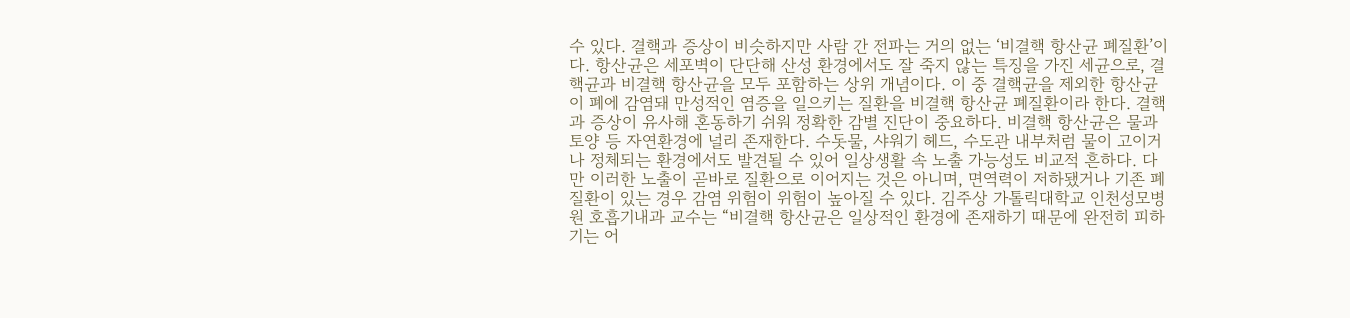수 있다. 결핵과 증상이 비슷하지만 사람 간 전파는 거의 없는 ‘비결핵 항산균 폐질환’이다. 항산균은 세포벽이 단단해 산성 환경에서도 잘 죽지 않는 특징을 가진 세균으로, 결핵균과 비결핵 항산균을 모두 포함하는 상위 개념이다. 이 중 결핵균을 제외한 항산균이 폐에 감염돼 만성적인 염증을 일으키는 질환을 비결핵 항산균 폐질환이라 한다. 결핵과 증상이 유사해 혼동하기 쉬워 정확한 감별 진단이 중요하다. 비결핵 항산균은 물과 토양 등 자연환경에 널리 존재한다. 수돗물, 샤워기 헤드, 수도관 내부처럼 물이 고이거나 정체되는 환경에서도 발견될 수 있어 일상생활 속 노출 가능성도 비교적 흔하다. 다만 이러한 노출이 곧바로 질환으로 이어지는 것은 아니며, 면역력이 저하됐거나 기존 폐질환이 있는 경우 감염 위험이 위험이 높아질 수 있다. 김주상 가톨릭대학교 인천성모병원 호흡기내과 교수는 “비결핵 항산균은 일상적인 환경에 존재하기 때문에 완전히 피하기는 어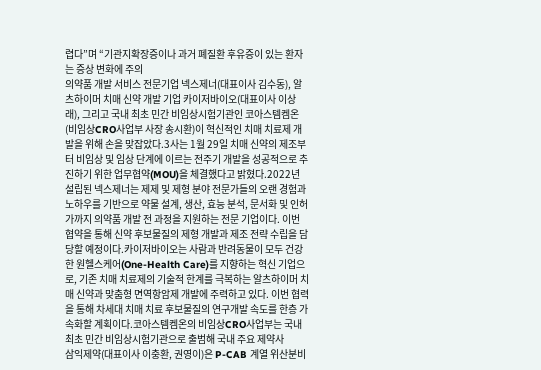렵다”며 “기관지확장증이나 과거 폐질환 후유증이 있는 환자는 증상 변화에 주의
의약품 개발 서비스 전문기업 넥스제너(대표이사 김수동), 알츠하이머 치매 신약 개발 기업 카이저바이오(대표이사 이상래), 그리고 국내 최초 민간 비임상시험기관인 코아스템켐온(비임상CRO사업부 사장 송시환)이 혁신적인 치매 치료제 개발을 위해 손을 맞잡았다.3사는 1월 29일 치매 신약의 제조부터 비임상 및 임상 단계에 이르는 전주기 개발을 성공적으로 추진하기 위한 업무협약(MOU)을 체결했다고 밝혔다.2022년 설립된 넥스제너는 제제 및 제형 분야 전문가들의 오랜 경험과 노하우를 기반으로 약물 설계, 생산, 효능 분석, 문서화 및 인허가까지 의약품 개발 전 과정을 지원하는 전문 기업이다. 이번 협약을 통해 신약 후보물질의 제형 개발과 제조 전략 수립을 담당할 예정이다.카이저바이오는 사람과 반려동물이 모두 건강한 원헬스케어(One-Health Care)를 지향하는 혁신 기업으로, 기존 치매 치료제의 기술적 한계를 극복하는 알츠하이머 치매 신약과 맞춤형 면역항암제 개발에 주력하고 있다. 이번 협력을 통해 차세대 치매 치료 후보물질의 연구개발 속도를 한층 가속화할 계획이다.코아스템켐온의 비임상CRO사업부는 국내 최초 민간 비임상시험기관으로 출범해 국내 주요 제약사
삼익제약(대표이사 이충환, 권영이)은 P-CAB 계열 위산분비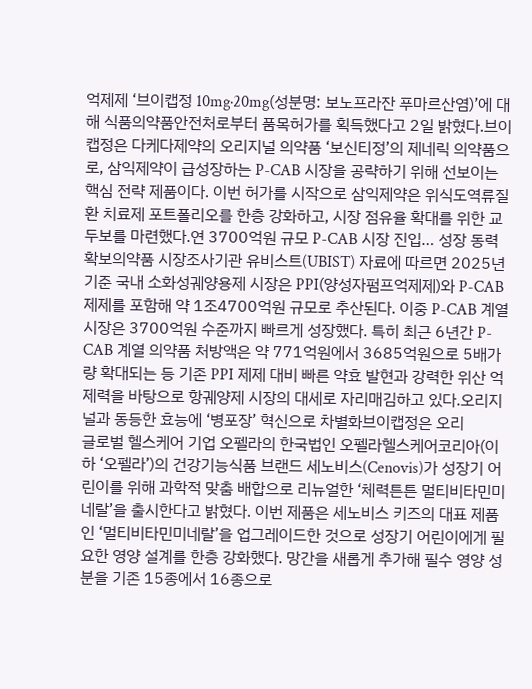억제제 ‘브이캡정 10mg·20mg(성분명: 보노프라잔 푸마르산염)’에 대해 식품의약품안전처로부터 품목허가를 획득했다고 2일 밝혔다.브이캡정은 다케다제약의 오리지널 의약품 ‘보신티정’의 제네릭 의약품으로, 삼익제약이 급성장하는 P-CAB 시장을 공략하기 위해 선보이는 핵심 전략 제품이다. 이번 허가를 시작으로 삼익제약은 위식도역류질환 치료제 포트폴리오를 한층 강화하고, 시장 점유율 확대를 위한 교두보를 마련했다.연 3700억원 규모 P-CAB 시장 진입… 성장 동력 확보의약품 시장조사기관 유비스트(UBIST) 자료에 따르면 2025년 기준 국내 소화성궤양용제 시장은 PPI(양성자펌프억제제)와 P-CAB 제제를 포함해 약 1조4700억원 규모로 추산된다. 이중 P-CAB 계열 시장은 3700억원 수준까지 빠르게 성장했다. 특히 최근 6년간 P-CAB 계열 의약품 처방액은 약 771억원에서 3685억원으로 5배가량 확대되는 등 기존 PPI 제제 대비 빠른 약효 발현과 강력한 위산 억제력을 바탕으로 항궤양제 시장의 대세로 자리매김하고 있다.오리지널과 동등한 효능에 ‘병포장’ 혁신으로 차별화브이캡정은 오리
글로벌 헬스케어 기업 오펠라의 한국법인 오펠라헬스케어코리아(이하 ‘오펠라’)의 건강기능식품 브랜드 세노비스(Cenovis)가 성장기 어린이를 위해 과학적 맞춤 배합으로 리뉴얼한 ‘체력튼튼 멀티비타민미네랄’을 출시한다고 밝혔다. 이번 제품은 세노비스 키즈의 대표 제품인 ‘멀티비타민미네랄’을 업그레이드한 것으로 성장기 어린이에게 필요한 영양 설계를 한층 강화했다. 망간을 새롭게 추가해 필수 영양 성분을 기존 15종에서 16종으로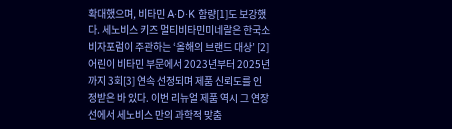확대했으며, 비타민 A·D·K 함량[1]도 보강했다. 세노비스 키즈 멀티비타민미네랄은 한국소비자포럼이 주관하는 ‘올해의 브랜드 대상’ [2] 어린이 비타민 부문에서 2023년부터 2025년까지 3회[3] 연속 선정되며 제품 신뢰도를 인정받은 바 있다. 이번 리뉴얼 제품 역시 그 연장선에서 세노비스 만의 과학적 맞춤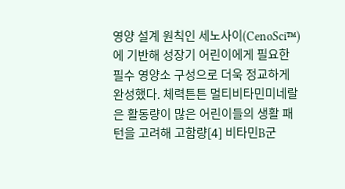영양 설계 원칙인 세노사이(CenoSci™)에 기반해 성장기 어린이에게 필요한 필수 영양소 구성으로 더욱 정교하게 완성했다. 체력튼튼 멀티비타민미네랄은 활동량이 많은 어린이들의 생활 패턴을 고려해 고함량[4] 비타민B군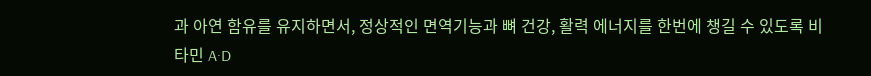과 아연 함유를 유지하면서, 정상적인 면역기능과 뼈 건강, 활력 에너지를 한번에 챙길 수 있도록 비타민 A·D